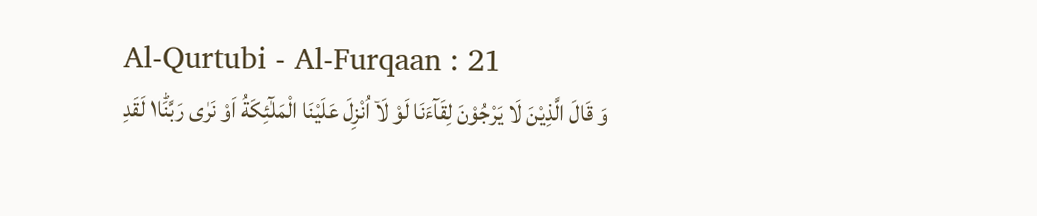Al-Qurtubi - Al-Furqaan : 21
وَ قَالَ الَّذِیْنَ لَا یَرْجُوْنَ لِقَآءَنَا لَوْ لَاۤ اُنْزِلَ عَلَیْنَا الْمَلٰٓئِكَةُ اَوْ نَرٰى رَبَّنَا١ؕ لَقَدِ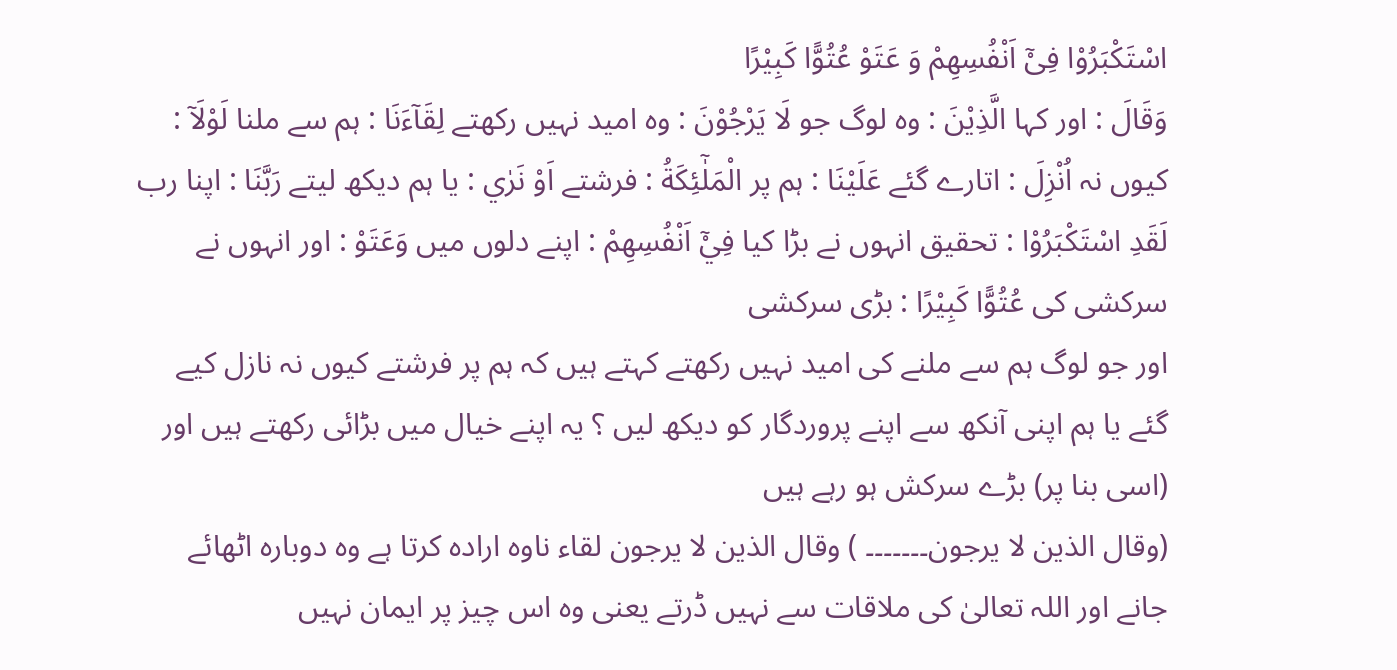اسْتَكْبَرُوْا فِیْۤ اَنْفُسِهِمْ وَ عَتَوْ عُتُوًّا كَبِیْرًا
وَقَالَ : اور کہا الَّذِيْنَ : وہ لوگ جو لَا يَرْجُوْنَ : وہ امید نہیں رکھتے لِقَآءَنَا : ہم سے ملنا لَوْلَآ : کیوں نہ اُنْزِلَ : اتارے گئے عَلَيْنَا : ہم پر الْمَلٰٓئِكَةُ : فرشتے اَوْ نَرٰي : یا ہم دیکھ لیتے رَبَّنَا : اپنا رب لَقَدِ اسْتَكْبَرُوْا : تحقیق انہوں نے بڑا کیا فِيْٓ اَنْفُسِهِمْ : اپنے دلوں میں وَعَتَوْ : اور انہوں نے سرکشی کی عُتُوًّا كَبِيْرًا : بڑی سرکشی
اور جو لوگ ہم سے ملنے کی امید نہیں رکھتے کہتے ہیں کہ ہم پر فرشتے کیوں نہ نازل کیے گئے یا ہم اپنی آنکھ سے اپنے پروردگار کو دیکھ لیں ؟ یہ اپنے خیال میں بڑائی رکھتے ہیں اور (اسی بنا پر) بڑے سرکش ہو رہے ہیں
(وقال الذین لا یرجون۔۔۔۔۔۔۔ ) وقال الذین لا یرجون لقاء ناوہ ارادہ کرتا ہے وہ دوبارہ اٹھائے جانے اور اللہ تعالیٰ کی ملاقات سے نہیں ڈرتے یعنی وہ اس چیز پر ایمان نہیں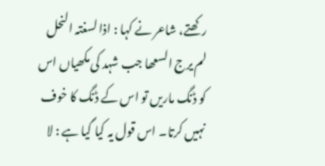رکھتے، شاعر نے کہا : اذا لسغتہ النحل لم یرج السعھا جب شہد کی مکھیاں اس کو ڈنگ ماریں تو اس کے ڈنگ کا خوف نہیں کرتا۔ اس قول یہ کیا گیا ہے : لا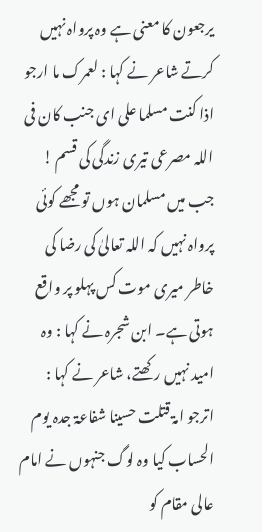یرجعون کا معنی ہے وہ پرواہ نہیں کرتے شاعر نے کہا : لعمرک ما ارجو اذا کنت مسلما علی ای جنب کان فی اللہ مصرعی تیری زندگی کی قسم ! جب میں مسلمان ہوں تو مجھے کوئی پرواہ نہیں کہ اللہ تعالیٰ کی رضا کی خاطر میری موت کس پہلو پر واقع ہوتی ہے۔ ابن شجرہ نے کہا : وہ امید نہیں رکھتے، شاعر نے کہا : اترجو امۃ قتلت حسینا شفاعۃ جدہ یوم الحساب کیا وہ لوگ جنہوں نے امام عالی مقام کو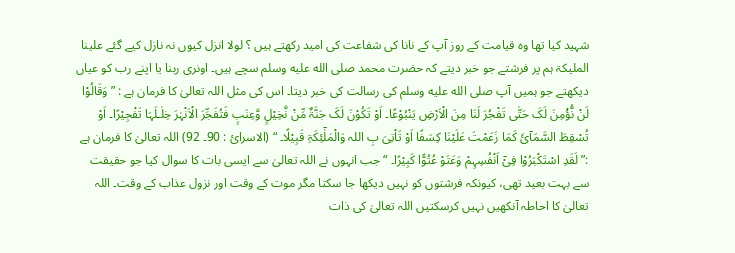شہید کیا تھا وہ قیامت کے روز آپ کے نانا کی شفاعت کی امید رکھتے ہیں ؟ لولا انزل کیوں نہ نازل کیے گئے علینا الملیکۃ ہم پر فرشتے جو خبر دیتے کہ حضرت محمد صلى الله عليه وسلم سچے ہیں۔ اونری ربنا یا اپنے رب کو عیاں دیکھتے جو ہمیں آپ صلى الله عليه وسلم کی رسالت کی خبر دیتا۔ اس کی مثل اللہ تعالیٰ کا فرمان ہے : ” وَقَالُوْا لَنْ نُّؤْمِنَ لَکَ حَتّٰی تَفْجُرَ لَنَا مِنَ الْاَرْضِ یَنْبُوْعًا۔ اَوْ تَکُوْنَ لَکَ جَنَّۃٌ مِّنْ نَّخِیْلٍ وَّعِنَبٍ فَتُفَجِّرَ الْاَنْہٰرَ خِلٰـلَہَا تَفْجِیْرًا۔ اَوْ تُسْقِطَ السَّمَآئَ کَمَا زَعَمْتَ عَلَیْنَا کِسَفًا اَوْ تَاْتِیَ بِ اللہ وَالْمَلٰٓئِکَۃِ قَبِیْلًا۔ “ (الاسرائ : 90۔ 92) اللہ تعالیٰ کا فرمان ہے :” لَقَدِ اسْتَکْبَرُوْا فِیْٓ اَنْفُسِہِمْ وَعَتَوْ عُتُوًّا کَبِیْرًا۔ “ جب انہوں نے اللہ تعالیٰ سے ایسی بات کا سوال کیا جو حقیقت سے بہت بعید تھی، کیونکہ فرشتوں کو نہیں دیکھا جا سکتا مگر موت کے وقت اور نزول عذاب کے وقت۔ اللہ تعالیٰ کا احاطہ آنکھیں نہیں کرسکتیں اللہ تعالیٰ کی ذات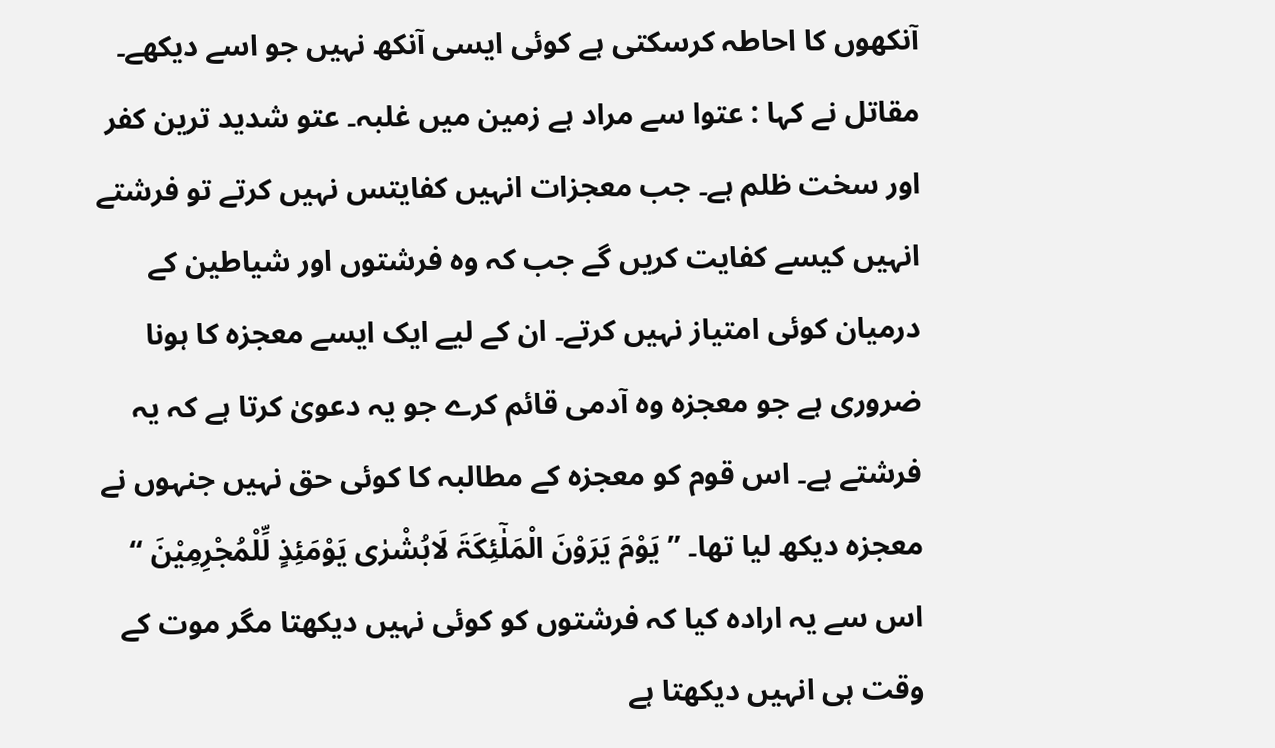آنکھوں کا احاطہ کرسکتی ہے کوئی ایسی آنکھ نہیں جو اسے دیکھے۔ مقاتل نے کہا : عتوا سے مراد ہے زمین میں غلبہ۔ عتو شدید ترین کفر اور سخت ظلم ہے۔ جب معجزات انہیں کفایتس نہیں کرتے تو فرشتے انہیں کیسے کفایت کریں گے جب کہ وہ فرشتوں اور شیاطین کے درمیان کوئی امتیاز نہیں کرتے۔ ان کے لیے ایک ایسے معجزہ کا ہونا ضروری ہے جو معجزہ وہ آدمی قائم کرے جو یہ دعویٰ کرتا ہے کہ یہ فرشتے ہے۔ اس قوم کو معجزہ کے مطالبہ کا کوئی حق نہیں جنہوں نے معجزہ دیکھ لیا تھا۔ ” یَوْمَ یَرَوْنَ الْمَلٰٓئِکَۃَ لَابُشْرٰی یَوْمَئِذٍ لِّلْمُجْرِمِیْنَ “ اس سے یہ ارادہ کیا کہ فرشتوں کو کوئی نہیں دیکھتا مگر موت کے وقت ہی انہیں دیکھتا ہے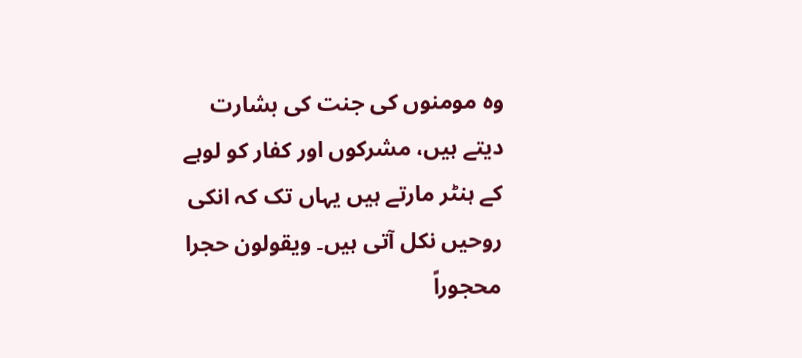وہ مومنوں کی جنت کی بشارت دیتے ہیں، مشرکوں اور کفار کو لوہے کے ہنٹر مارتے ہیں یہاں تک کہ انکی روحیں نکل آتی ہیں۔ ویقولون حجرا محجوراً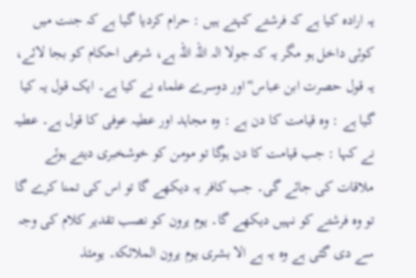یہ ارادہ کیا ہے کہ فرشتے کہتے ہیں : حرام کردیا گیا ہے کہ جنت میں کوئی داخل ہو مگر یہ کہ جولا الہ اللہ اللہ ہے، شرعی احکام کو بجا لائے، یہ قول حصرت ابن عباس ؓ اور دوسرے علماء نے کیا ہے۔ ایک قول یہ کیا گیا ہے : وہ قیامت کا دن ہے : وہ مجاہد اور عطیہ عوفی کا قول ہے۔ عطیہ نے کہا : جب قیامت کا دن ہوگا تو مومن کو خوشخبری دیتے ہوئے ملاقات کی جائے گی۔ جب کافر یہ دیکھے گا تو اس کی تمنا کرے گا تو وہ فرشتے کو نہیں دیکھے گا۔ یوم یرون کو نصب تقدیر کلام کی وجہ سے دی گئی ہے وہ یہ ہے الا بشری یوم یرون الملائکۃ۔ یومئذ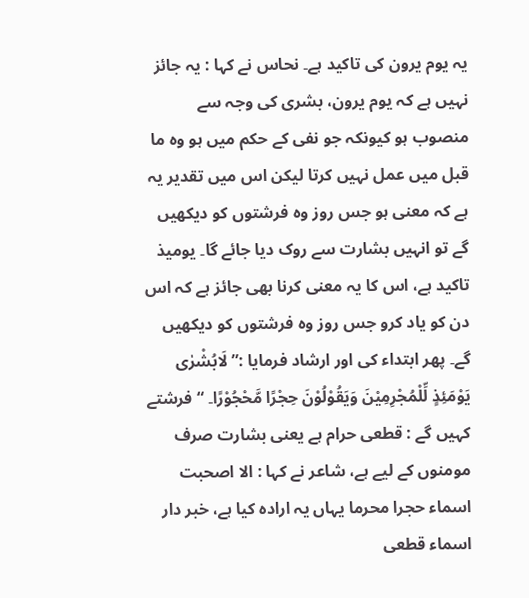یہ یوم یرون کی تاکید ہے۔ نحاس نے کہا : یہ جائز نہیں ہے کہ یوم یرون، بشری کی وجہ سے منصوب ہو کیونکہ جو نفی کے حکم میں ہو وہ ما قبل میں عمل نہیں کرتا لیکن اس میں تقدیر یہ ہے کہ معنی ہو جس روز وہ فرشتوں کو دیکھیں گے تو انہیں بشارت سے روک دیا جائے گا۔ یومیذ تاکید ہے، اس کا یہ معنی کرنا بھی جائز ہے کہ اس دن کو یاد کرو جس روز وہ فرشتوں کو دیکھیں گے۔ پھر ابتداء کی اور ارشاد فرمایا :” لَابُشْرٰی یَوْمَئِذٍ لِّلْمُجْرِمِیْنَ وَیَقُوْلُوْنَ حِجْرًا مَّحْجُوْرًا۔ “ فرشتے کہیں گے : قطعی حرام ہے یعنی بشارت صرف مومنوں کے لیے ہے، شاعر نے کہا : الا اصحبت اسماء حجرا محرما یہاں یہ ارادہ کیا ہے، خبر دار اسماء قطعی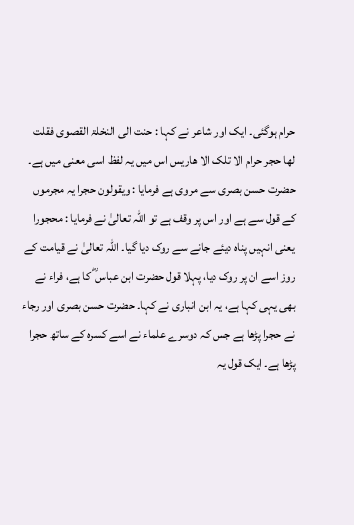حرام ہوگئی۔ ایک اور شاعر نے کہا : حنت الی النخلۃ القصوی فقلت لھا حجر حرام الا تلک الا ھاریس اس میں یہ لفظ اسی معنی میں ہے۔ حضرت حسن بصری سے مروی ہے فرمایا : ویقولون حجرا یہ مجرموں کے قول سے ہے اور اس پر وقف ہے تو اللہ تعالیٰ نے فرمایا : محجورا یعنی انہیں پناہ دیئے جانے سے روک دیا گیا۔ اللہ تعالیٰ نے قیامت کے روز اسے ان پر روک دیا، پہلا قول حضرت ابن عباس ؓ کا ہے، فراء نے بھی یہی کہا ہے، یہ ابن انباری نے کہا۔ حضرت حسن بصری اور رجاء نے حجرا پڑھا ہے جس کہ دوسرے علماء نے اسے کسرہ کے ساتھ حجرا پڑھا ہے۔ ایک قول یہ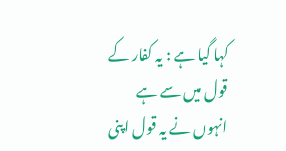کہا گیا ہے : یہ کفار کے قول میں سے ہے انہوں نے یہ قول اپنی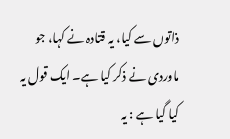ذاتوں سے کیا، یہ قتادہ نے کہا، جو ماوردی نے ذکر کیا ہے۔ ایک قول یہ کیا گیا ہے : یہ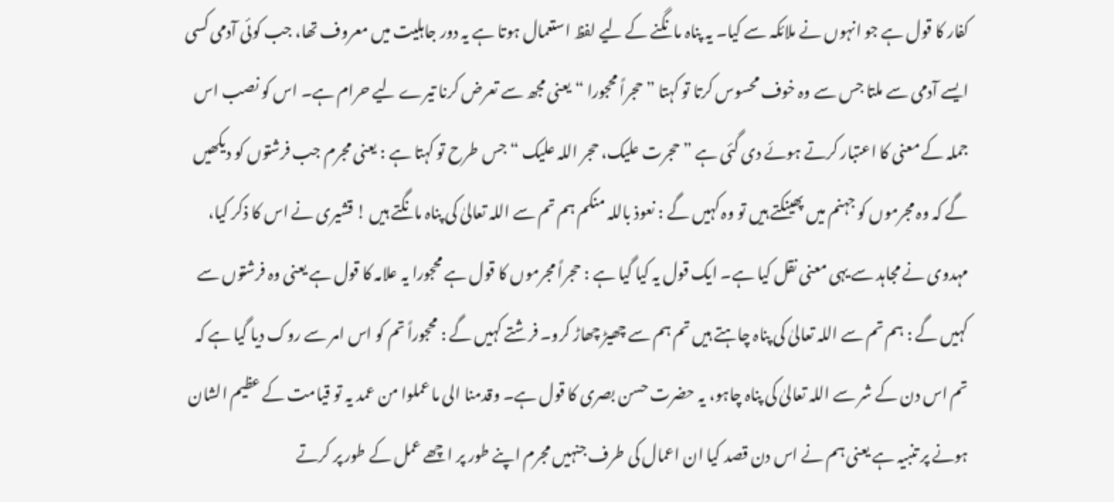کفار کا قول ہے جو انہوں نے ملائکہ سے کیا۔ یہ پناہ مانگنے کے لیے لفظ استعمال ہوتا ہے یہ دور جاہلیت میں معروف تھا، جب کوئی آدمی کسی ایسے آدمی سے ملتا جس سے وہ خوف محسوس کرتا تو کہتا ” حجراً محجورا “ یعنی مجھ سے تعرض کرنا تیرے لیے حرام ہے۔ اس کو نصب اس جملہ کے معنی کا اعتبار کرتے ہوئے دی گئی ہے ” حجرت علیک، حجر اللہ علیک “ جس طرح تو کہتا ہے : یعنی مجرم جب فرشتوں کو دیکھیں گے کہ وہ مجرموں کو جہنم میں پھینکتے ہیں تو وہ کہیں گے : نعوذ باللہ منکم ہم تم سے اللہ تعالیٰ کی پناہ مانگتے ہیں ! قشیری نے اس کا ذکر کیا، مہدوی نے مجاہد سے یہی معنی نقل کیا ہے۔ ایک قول یہ کیا گیا ہے : حجراً مجرموں کا قول ہے محجورا یہ علامہ کا قول ہے یعنی وہ فرشتوں سے کہیں گے : ہم تم سے اللہ تعالیٰ کی پناہ چاہتے ہیں تم ہم سے چھیڑ چھاڑ کرو۔ فرشتے کہیں گے : محجوراً تم کو اس امر سے روک دیا گیا ہے کہ تم اس دن کے شر سے اللہ تعالیٰ کی پناہ چاہو، یہ حضرت حسن بصری کا قول ہے۔ وقدمنا الی ما عملوا من عمد یہ تو قیامت کے عظیم الشان ہونے پر تنبیہ ہے یعنی ہم نے اس دن قصد کیا ان اعمال کی طرف جنہیں مجرم اپنے طور پر اچھے عمل کے طور پر کرتے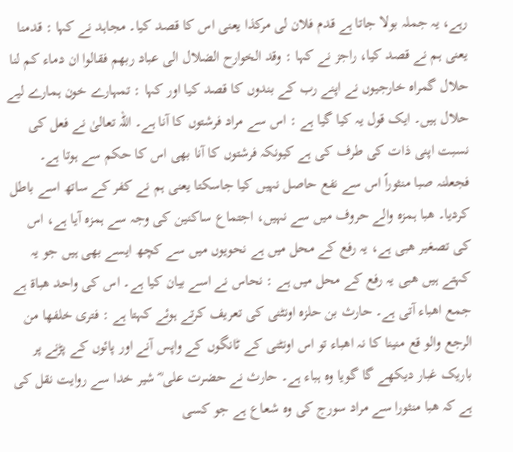رہے، یہ جملہ بولا جاتا ہے قدم فلان لی مرکذا یعنی اس کا قصد کیا۔ مجاہد نے کہا : قدمنا یعنی ہم نے قصد کیا، راجز نے کہا : وقد الخوارح الضلال الی عباد ربھم فقالوا ان دماء کم لنا حلال گمراہ خارجیوں نے اپنے رب کے بندوں کا قصد کیا اور کہا : تمہارے خون ہمارے لیے حلال ہیں۔ ایک قول یہ کیا گیا ہے : اس سے مراد فرشتوں کا آنا ہے۔ اللہ تعالیٰ نے فعل کی نسبت اپنی ذات کی طرف کی ہے کیونکہ فرشتوں کا آنا بھی اس کا حکم سے ہوتا ہے۔ فجعلنہ صبا منثوراً اس سے نفع حاصل نہیں کیا جاسکتا یعنی ہم نے کفر کے ساتھ اسے باطل کردیا۔ ھبا ہمزہ والے حروف میں سے نہیں، اجتماع ساکنین کی وجہ سے ہمزہ آیا ہے، اس کی تصغیر ھبی ہے، یہ رفع کے محل میں ہے نحویوں میں سے کچھ ایسے بھی ہیں جو یہ کہتے ہیں ھبی یہ رفع کے محل میں ہے : نحاس نے اسے بیان کیا ہے۔ اس کی واحد ھباۃ ہے جمع اھباء آتی ہے۔ حارث بن حلزہ اونٹنی کی تعریف کرتے ہوئے کہتا ہے : فتری خلفھا من الرجع والو قع منینا کا نہ اھباء تو اس اونٹنی کے ٹانگوں کے واپس آنے اور پائوں کے پڑنے پر باریک غبار دیکھے گا گویا وہ ہباء ہے۔ حارث نے حضرت علی ؓ شیر خدا سے روایت نقل کی ہے کہ ھبا منثورا سے مراد سورج کی وہ شعاع ہے جو کسی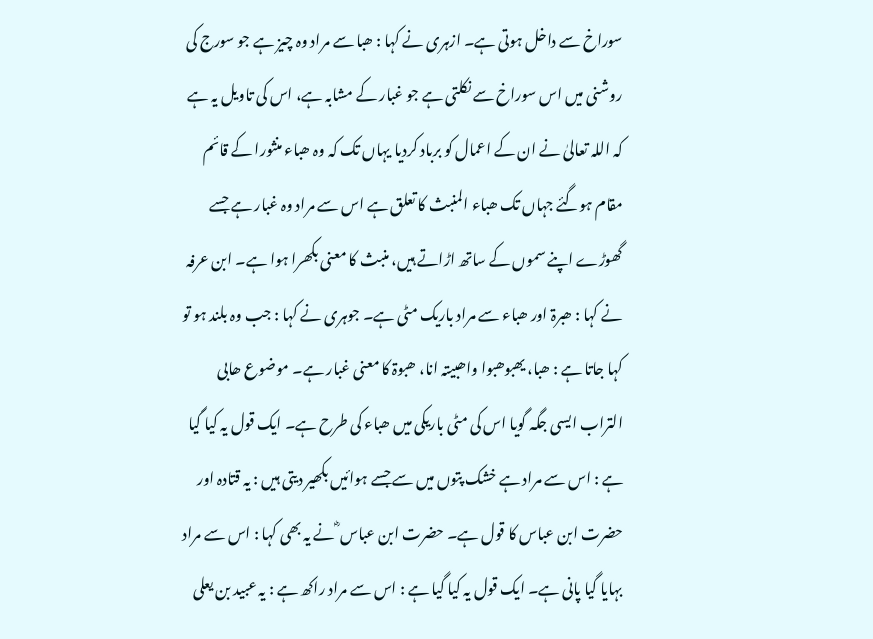سوراخ سے داخل ہوتی ہے۔ ازہری نے کہا : ھبا سے مراد وہ چیز ہے جو سورج کی روشنی میں اس سوراخ سے نکلتی ہے جو غبار کے مشابہ ہے، اس کی تاویل یہ ہے کہ اللہ تعالیٰ نے ان کے اعمال کو برباد کردیا یہاں تک کہ وہ ھباء منثورا کے قائم مقام ہوگئے جہاں تک ھباء المنبث کا تعلق ہے اس سے مراد وہ غبار ہے جسے گھوڑے اپنے سموں کے ساتھ اڑاتے ہیں، منبث کا معنی بکھرا ہوا ہے۔ ابن عرفہ نے کہا : ھبرۃ اور ھباء سے مراد باریک مٹی ہے۔ جوہری نے کہا : جب وہ بلند ہو تو کہا جاتا ہے : ھبا، یھبوھبوا واھبیتہ انا، ھبوۃ کا معنی غبار ہے۔ موضوع ھابی التراب ایسی جگہ گویا اس کی مٹی باریکی میں ھباء کی طرح ہے۔ ایک قول یہ کیا گیا ہے : اس سے مراد ہے خشک پتوں میں سے جسے ہوائیں بکھیر دیتی ہیں : یہ قتادہ اور حضرت ابن عباس کا قول ہے۔ حضرت ابن عباس ؓ نے یہ بھی کہا : اس سے مراد بہایا گیا پانی ہے۔ ایک قول یہ کیا گیا ہے : اس سے مراد راکھ ہے : یہ عبید بن یعلی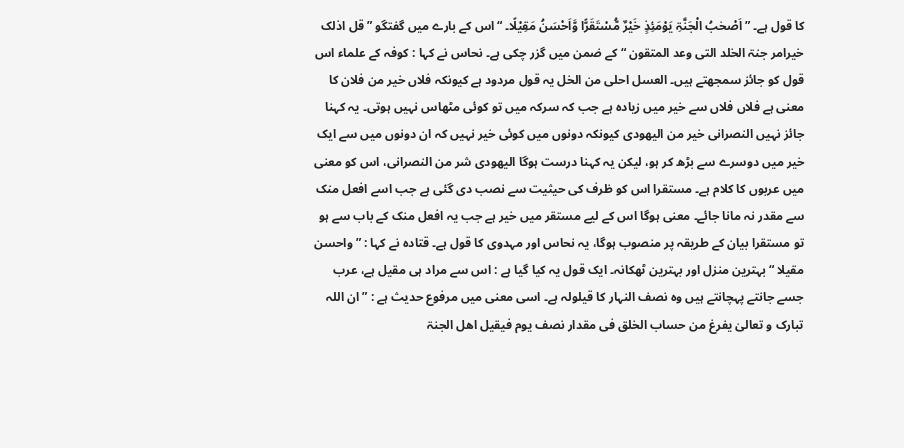کا قول ہے۔ ” اَصْحٰبُ الْجَنَّۃِ یَوْمَئِذٍ خَیْرٌ مُّسْتَقَرًّا وَّاَحْسَنُ مَقِیْلًا۔ “ اس کے بارے میں گفتگو ” قل اذلک خیرامر جنۃ الخلد التی وعد المتقون “ کے ضمن میں گزر چکی ہے۔ نحاس نے کہا : کوفہ کے علماء اس قول کو جائز سمجھتے ہیں۔ العسل احلی من الخل یہ قول مردود ہے کیونکہ فلاں خیر من فلان کا معنی ہے فلاں فلاں سے خیر میں زیادہ ہے جب کہ سرکہ میں تو کوئی مٹھاس نہیں ہوتی۔ یہ کہنا جائز نہیں النصرانی خیر من الیھودی کیونکہ دونوں میں کوئی خیر نہیں کہ ان دونوں میں سے ایک خیر میں دوسرے سے بڑھ کر ہو، لیکن یہ کہنا درست ہوگا الیھودی شر من النصرانی، اس کو معنی میں عربوں کا کلام ہے۔ مستقرا اس کو ظرف کی حیثیت سے نصب دی گئی ہے جب اسے افعل منک سے مقدر نہ مانا جائے۔ معنی ہوگا اس کے لیے مستقر میں خیر ہے جب یہ افعل منک کے باب سے ہو تو مستقرا بیان کے طریقہ پر منصوب ہوگا، یہ نحاس اور مہدوی کا قول ہے۔ قتادہ نے کہا : ” واحسن مقیلا “ بہترین منزل اور بہترین ٹھکانہ۔ ایک قول یہ کیا گیا ہے : اس سے مراد ہی مقیل ہے، عرب جسے جانتے پہچانتے ہیں وہ نصف النہار کا قیلولہ ہے۔ اسی معنی میں مرفوع حدیث ہے : ” ان اللہ تبارک و تعالیٰ یفرغ من حساب الخلق فی مقدار نصف یوم فیقیل اھل الجنۃ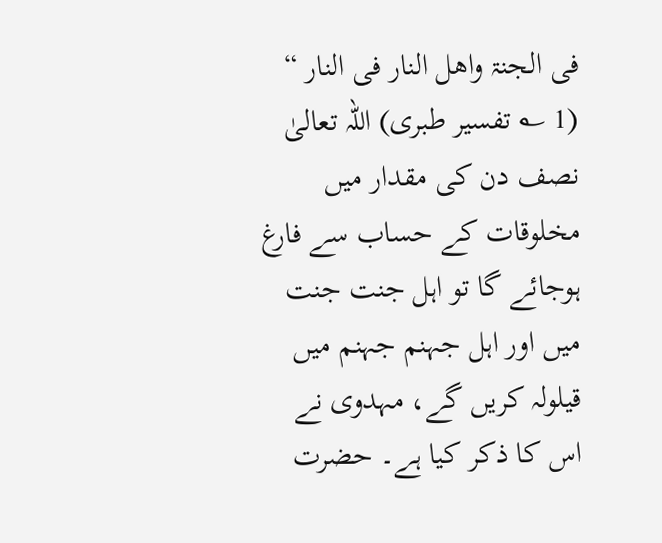فی الجنۃ واھل النار فی النار “ (1 ؎ تفسیر طبری) اللہ تعالیٰ نصف دن کی مقدار میں مخلوقات کے حساب سے فارغ ہوجائے گا تو اہل جنت جنت میں اور اہل جہنم جہنم میں قیلولہ کریں گے، مہدوی نے اس کا ذکر کیا ہے۔ حضرت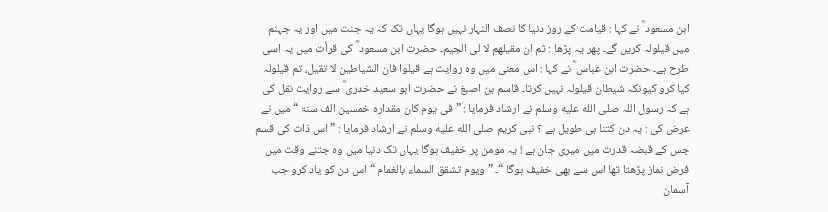ابن مسعود ؓ نے کہا : قیامت کے روز دنیا کا نصف النہار نہیں ہوگا یہاں تک کہ یہ جنت میں اور یہ جہنم میں قیلولہ کریں گے۔ پھر یہ پڑھا : ثم ان مقیلھم لا لی الجیم۔ حضرت ابن مسعود ؓ کی قرأت میں یہ اسی طرح ہے۔ حضرت ابن عباس ؓ نے کہا : اس معنی میں وہ روایت ہے قیلوا فان الشیاطین لا تقیل، تم قیلولہ کیا کرو کیونکہ شیطان قیلولہ نہیں کرتا۔ قاسم بن اصبغ نے حضرت ابو سعید خدری ؓ سے روایت نقل کی ہے کہ رسول اللہ صلى الله عليه وسلم نے ارشاد فرمایا : ” فی یوم کان مقدارہ خمسین الف سنۃ “ میں نے عرض کی : یہ دن کتنا ہی طویل ہے ؟ نبی کریم صلى الله عليه وسلم نے ارشاد فرمایا : ” اس ذات کی قسم جس کے قبضہ قدرت میں میری جان ہے ! یہ مومن پر خفیف ہوگا یہاں تک دنیا میں وہ جتنے وقت میں فرض نماز پڑھتا تھا اس سے بھی خفیف ہوگا “۔ ” ویوم تشقق السماء بالغمام “ اس دن کو یاد کرو جب آسمان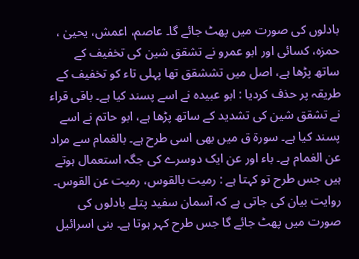بادلوں کی صورت میں پھٹ جائے گا۔ عاصم، اعمش، یحییٰ ، حمزہ، کسائی اور ابو عمرو نے تشقق شین کی تخفیف کے ساتھ پڑھا ہے، اصل میں تششقق تھا پہلی تاء کو تخفیف کے طریقہ پر حذف کردیا : ابو عبیدہ نے اسے پسند کیا ہے۔ باقی قراء نے تشقق شین کی تشدید کے ساتھ پڑھا ہے، ابو حاتم نے اسے پسند کیا ہے۔ سورة ق میں بھی اسی طرح ہے۔ بالغمام سے مراد عن الغمام ہے۔ باء اور عن ایک دوسرے کی جگہ استعمال ہوتے ہیں جس طرح تو کہتا ہے : رمیت بالقوس، رمیت عن القوس۔ روایت بیان کی جاتی ہے کہ آسمان سفید پتلے بادلوں کی صورت میں پھٹ جائے گا جس طرح کہر ہوتا ہے۔ بنی اسرائیل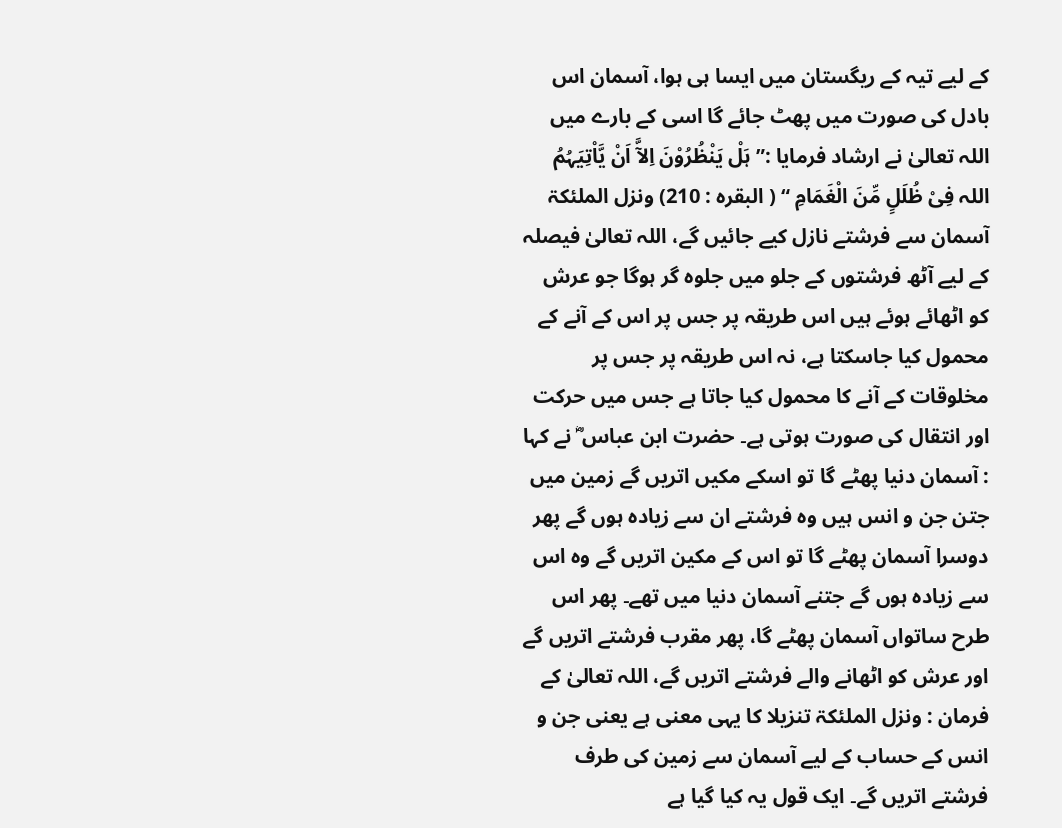کے لیے تیہ کے ریگستان میں ایسا ہی ہوا، آسمان اس بادل کی صورت میں پھٹ جائے گا اسی کے بارے میں اللہ تعالیٰ نے ارشاد فرمایا :” ہَلْ یَنْظُرُوْنَ اِلآَّ اَنْ یَّاْتِیَہُمُ اللہ فِیْ ظُلَلٍ مِّنَ الْغَمَامِ “ ( البقرہ : 210) ونزل الملئکۃ آسمان سے فرشتے نازل کیے جائیں گے، اللہ تعالیٰ فیصلہ کے لیے آٹھ فرشتوں کے جلو میں جلوہ گر ہوگا جو عرش کو اٹھائے ہوئے ہیں اس طریقہ پر جس پر اس کے آنے کے محمول کیا جاسکتا ہے، نہ اس طریقہ پر جس پر مخلوقات کے آنے کا محمول کیا جاتا ہے جس میں حرکت اور انتقال کی صورت ہوتی ہے۔ حضرت ابن عباس ؓ نے کہا : آسمان دنیا پھٹے گا تو اسکے مکیں اتریں گے زمین میں جتن جن و انس ہیں وہ فرشتے ان سے زیادہ ہوں گے پھر دوسرا آسمان پھٹے گا تو اس کے مکین اتریں گے وہ اس سے زیادہ ہوں گے جتنے آسمان دنیا میں تھے۔ پھر اس طرح ساتواں آسمان پھٹے گا، پھر مقرب فرشتے اتریں گے اور عرش کو اٹھانے والے فرشتے اتریں گے، اللہ تعالیٰ کے فرمان : ونزل الملئکۃ تنزیلا کا یہی معنی ہے یعنی جن و انس کے حساب کے لیے آسمان سے زمین کی طرف فرشتے اتریں گے۔ ایک قول یہ کیا گیا ہے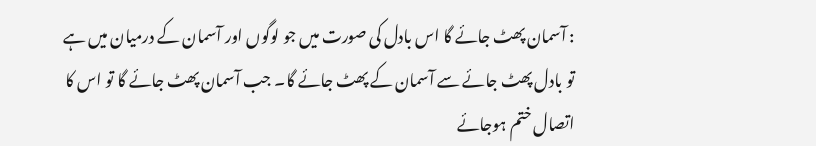: آسمان پھٹ جائے گا اس بادل کی صورت میں جو لوگوں اور آسمان کے درمیان میں ہے تو بادل پھٹ جائے سے آسمان کے پھٹ جائے گا۔ جب آسمان پھٹ جائے گا تو اس کا اتصال ختم ہوجائے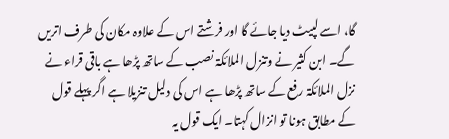گا، اسے لپیٹ دیا جائے گا اور فرشتے اس کے علاوہ مکان کی طرف اتریں گے۔ ابن کثیر نے وتنزل الملائکۃ نصب کے ساتھ پڑھا ہے باقی قراء نے نزل الملائکۃ رفع کے ساتھ پڑھا ہے اس کی دلیل تنزیلا ہے اگر پہلے قول کے مطابق ہونا تو انزال کہتا۔ ایک قول یہ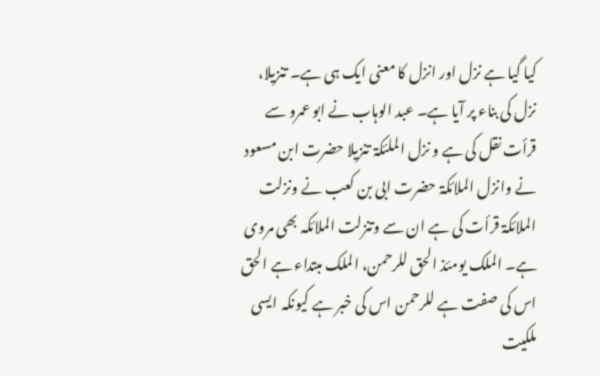کیا گیا ہے نزل اور انزل کا معنی ایک ہی ہے۔ تنزیلا، نزل کی بناء پر آیا ہے۔ عبد الوہاب نے ابو عمرو سے قرأت نقل کی ہے و نزل الملئکۃ تنزیلا حضرت ابن مسعود نے وانزل الملائکۃ حضرت ابی بن کعب نے ونزلت الملائکۃ قرأت کی ہے ان سے وتنزلت الملائکہ بھی مروی ہے۔ الملک یومئذ الحق للرحمن، الملک مبتداء ہے الحق اس کی صفت ہے للرحمن اس کی خبر ہے کیونکہ ایسی ملکیت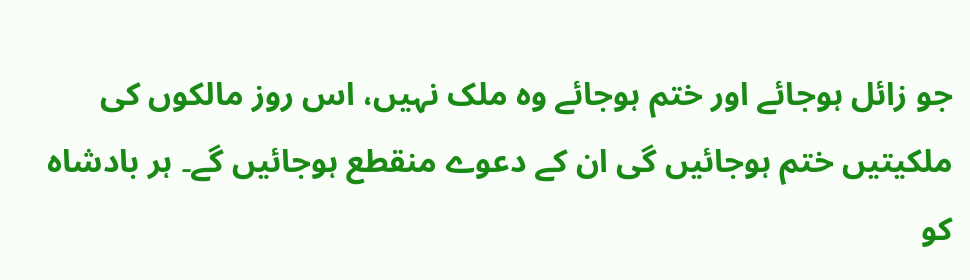جو زائل ہوجائے اور ختم ہوجائے وہ ملک نہیں، اس روز مالکوں کی ملکیتیں ختم ہوجائیں گی ان کے دعوے منقطع ہوجائیں گے۔ ہر بادشاہ کو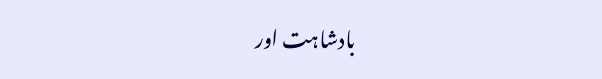بادشاہت اور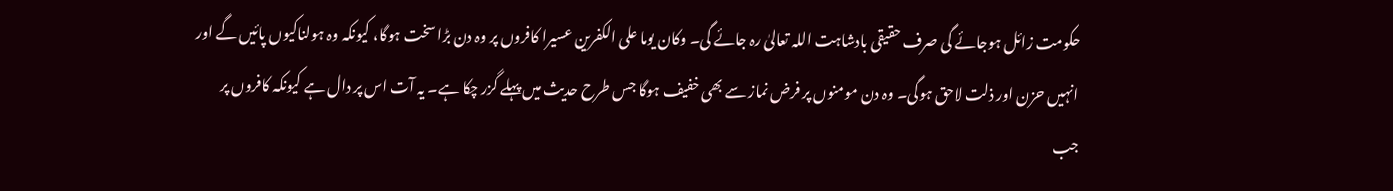حکومت زائل ہوجائے گی صرف حقیقی بادشاہت اللہ تعالیٰ رہ جائے گی۔ وکان یوما علی الکفرین عسیرا کافروں پر وہ دن بڑا سخت ہوگا، کیونکہ وہ ہولناکیوں پائیں گے اور انہیں حزن اور ذلت لاحق ہوگی۔ وہ دن مومنوں پر فرض نماز سے بھی خفیف ہوگا جس طرح حدیث میں پہلے گزر چکا ہے۔ یہ آت اس پر دال ہے کیونکہ کافروں پر جب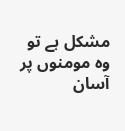مشکل ہے تو وہ مومنوں پر آسان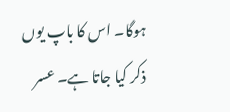ہوگا۔ اس کا باپ یوں ذکر کیا جاتا ہے۔ عسر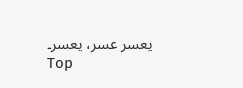یعسر عسر، یعسر۔
Top